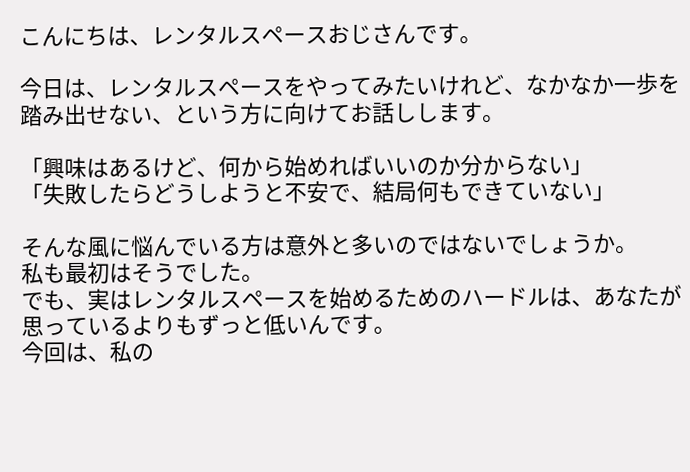こんにちは、レンタルスペースおじさんです。

今日は、レンタルスペースをやってみたいけれど、なかなか一歩を踏み出せない、という方に向けてお話しします。

「興味はあるけど、何から始めればいいのか分からない」
「失敗したらどうしようと不安で、結局何もできていない」

そんな風に悩んでいる方は意外と多いのではないでしょうか。
私も最初はそうでした。
でも、実はレンタルスペースを始めるためのハードルは、あなたが思っているよりもずっと低いんです。
今回は、私の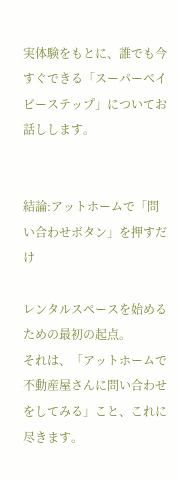実体験をもとに、誰でも今すぐできる「スーパーベイビーステップ」についてお話しします。


結論:アットホームで「問い合わせボタン」を押すだけ

レンタルスペースを始めるための最初の起点。
それは、「アットホームで不動産屋さんに問い合わせをしてみる」こと、これに尽きます。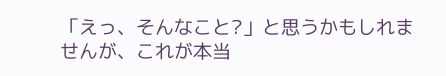「えっ、そんなこと?」と思うかもしれませんが、これが本当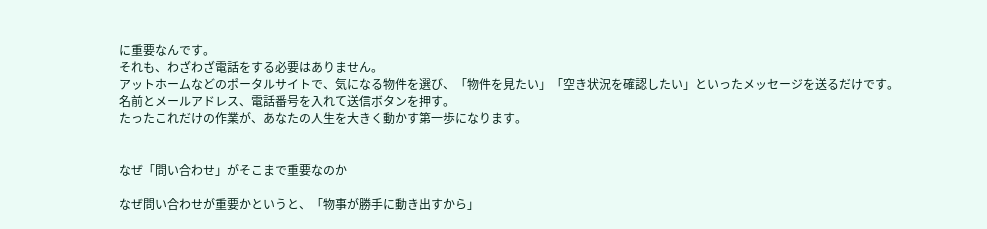に重要なんです。
それも、わざわざ電話をする必要はありません。
アットホームなどのポータルサイトで、気になる物件を選び、「物件を見たい」「空き状況を確認したい」といったメッセージを送るだけです。
名前とメールアドレス、電話番号を入れて送信ボタンを押す。
たったこれだけの作業が、あなたの人生を大きく動かす第一歩になります。


なぜ「問い合わせ」がそこまで重要なのか

なぜ問い合わせが重要かというと、「物事が勝手に動き出すから」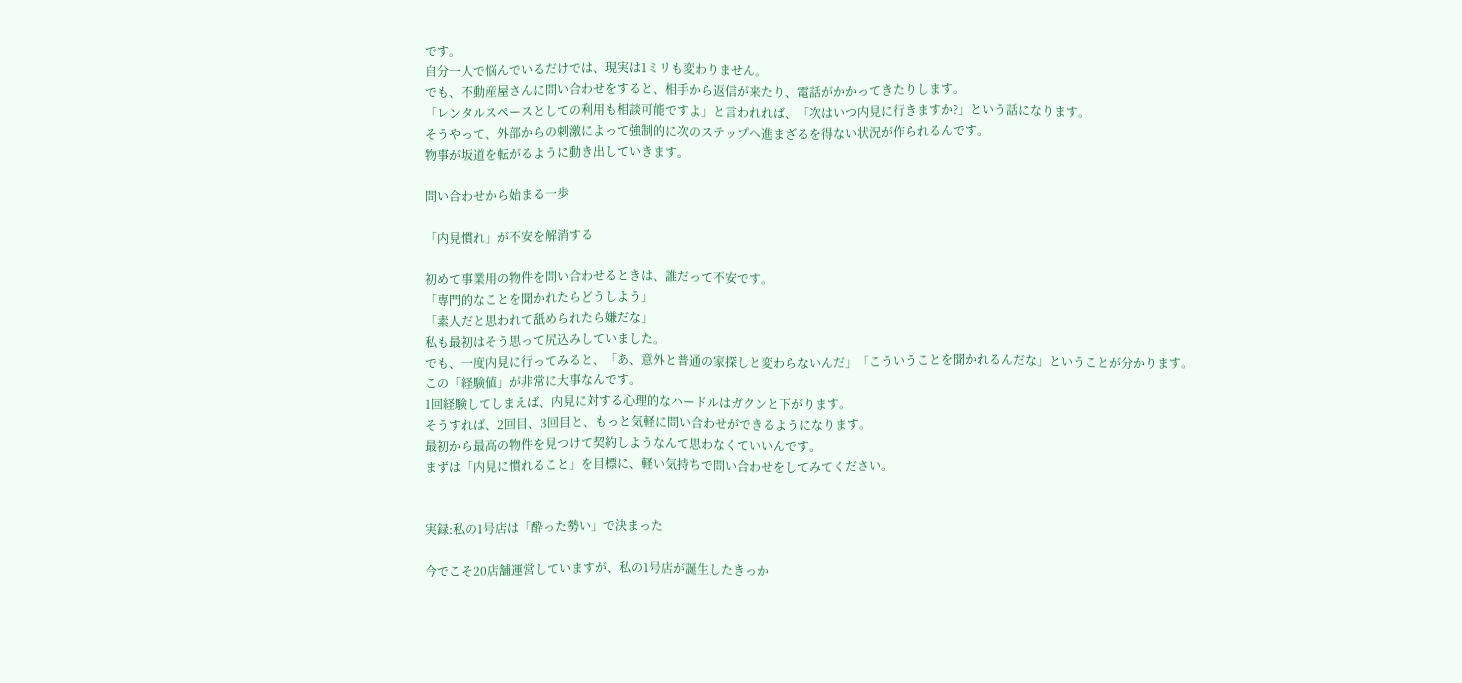です。
自分一人で悩んでいるだけでは、現実は1ミリも変わりません。
でも、不動産屋さんに問い合わせをすると、相手から返信が来たり、電話がかかってきたりします。
「レンタルスペースとしての利用も相談可能ですよ」と言われれば、「次はいつ内見に行きますか?」という話になります。
そうやって、外部からの刺激によって強制的に次のステップへ進まざるを得ない状況が作られるんです。
物事が坂道を転がるように動き出していきます。

問い合わせから始まる一歩

「内見慣れ」が不安を解消する

初めて事業用の物件を問い合わせるときは、誰だって不安です。
「専門的なことを聞かれたらどうしよう」
「素人だと思われて舐められたら嫌だな」
私も最初はそう思って尻込みしていました。
でも、一度内見に行ってみると、「あ、意外と普通の家探しと変わらないんだ」「こういうことを聞かれるんだな」ということが分かります。
この「経験値」が非常に大事なんです。
1回経験してしまえば、内見に対する心理的なハードルはガクンと下がります。
そうすれば、2回目、3回目と、もっと気軽に問い合わせができるようになります。
最初から最高の物件を見つけて契約しようなんて思わなくていいんです。
まずは「内見に慣れること」を目標に、軽い気持ちで問い合わせをしてみてください。


実録:私の1号店は「酔った勢い」で決まった

今でこそ20店舗運営していますが、私の1号店が誕生したきっか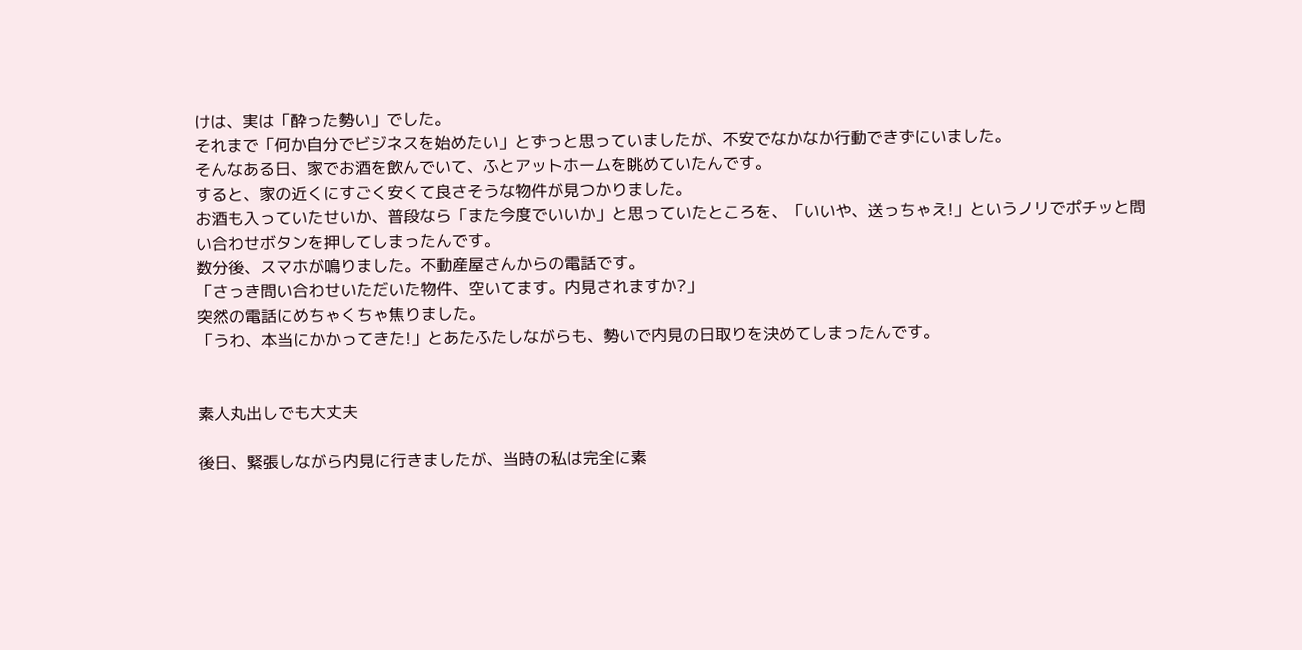けは、実は「酔った勢い」でした。
それまで「何か自分でビジネスを始めたい」とずっと思っていましたが、不安でなかなか行動できずにいました。
そんなある日、家でお酒を飲んでいて、ふとアットホームを眺めていたんです。
すると、家の近くにすごく安くて良さそうな物件が見つかりました。
お酒も入っていたせいか、普段なら「また今度でいいか」と思っていたところを、「いいや、送っちゃえ!」というノリでポチッと問い合わせボタンを押してしまったんです。
数分後、スマホが鳴りました。不動産屋さんからの電話です。
「さっき問い合わせいただいた物件、空いてます。内見されますか?」
突然の電話にめちゃくちゃ焦りました。
「うわ、本当にかかってきた!」とあたふたしながらも、勢いで内見の日取りを決めてしまったんです。


素人丸出しでも大丈夫

後日、緊張しながら内見に行きましたが、当時の私は完全に素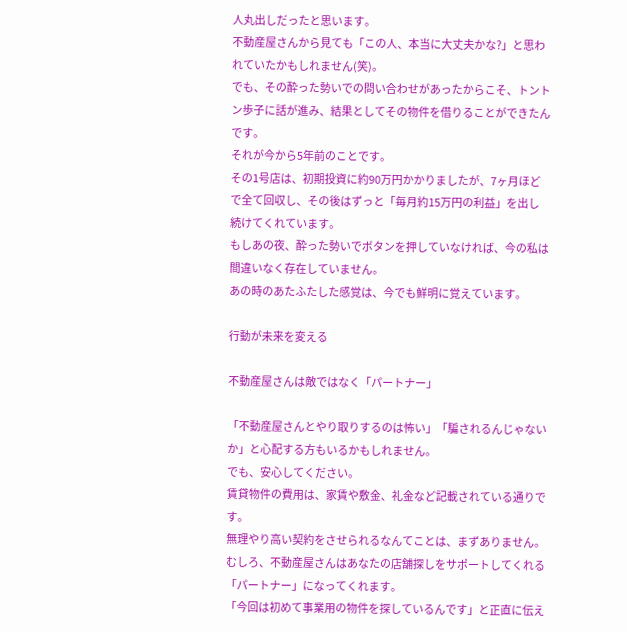人丸出しだったと思います。
不動産屋さんから見ても「この人、本当に大丈夫かな?」と思われていたかもしれません(笑)。
でも、その酔った勢いでの問い合わせがあったからこそ、トントン歩子に話が進み、結果としてその物件を借りることができたんです。
それが今から5年前のことです。
その1号店は、初期投資に約90万円かかりましたが、7ヶ月ほどで全て回収し、その後はずっと「毎月約15万円の利益」を出し続けてくれています。
もしあの夜、酔った勢いでボタンを押していなければ、今の私は間違いなく存在していません。
あの時のあたふたした感覚は、今でも鮮明に覚えています。

行動が未来を変える

不動産屋さんは敵ではなく「パートナー」

「不動産屋さんとやり取りするのは怖い」「騙されるんじゃないか」と心配する方もいるかもしれません。
でも、安心してください。
賃貸物件の費用は、家賃や敷金、礼金など記載されている通りです。
無理やり高い契約をさせられるなんてことは、まずありません。
むしろ、不動産屋さんはあなたの店舗探しをサポートしてくれる「パートナー」になってくれます。
「今回は初めて事業用の物件を探しているんです」と正直に伝え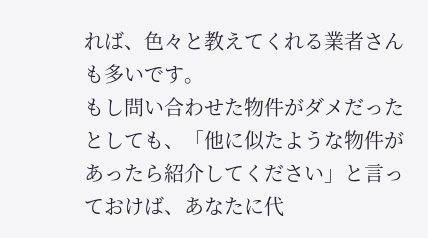れば、色々と教えてくれる業者さんも多いです。
もし問い合わせた物件がダメだったとしても、「他に似たような物件があったら紹介してください」と言っておけば、あなたに代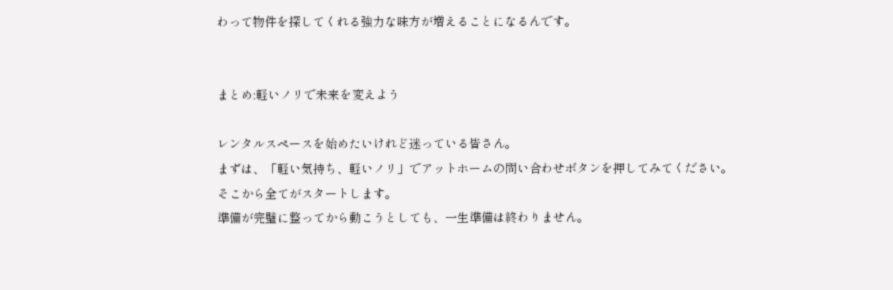わって物件を探してくれる強力な味方が増えることになるんです。


まとめ:軽いノリで未来を変えよう

レンタルスペースを始めたいけれど迷っている皆さん。
まずは、「軽い気持ち、軽いノリ」でアットホームの問い合わせボタンを押してみてください。
そこから全てがスタートします。
準備が完璧に整ってから動こうとしても、一生準備は終わりません。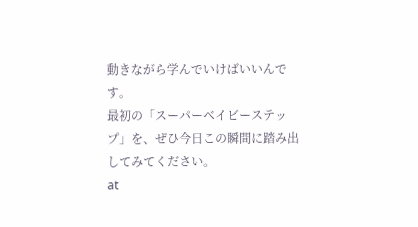動きながら学んでいけばいいんです。
最初の「スーパーベイビーステップ」を、ぜひ今日この瞬間に踏み出してみてください。
at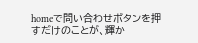homeで問い合わせボタンを押すだけのことが、輝か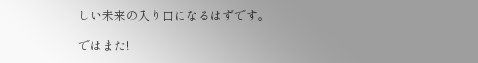しい未来の入り口になるはずです。

ではまた!